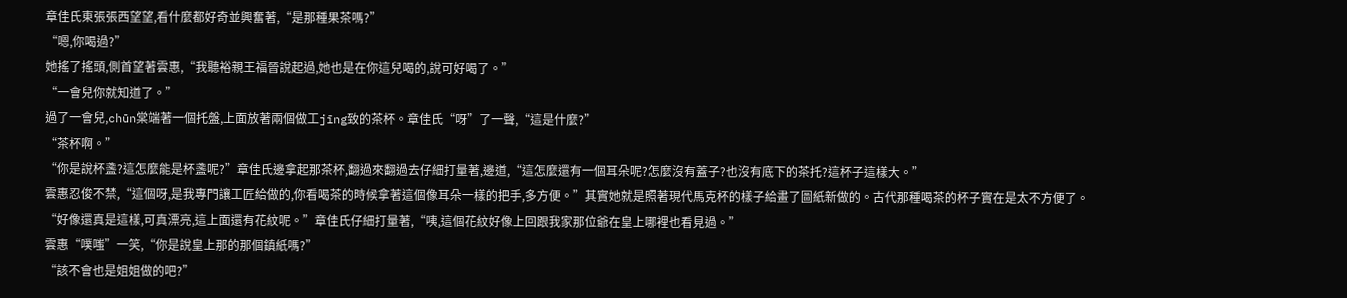章佳氏東張張西望望,看什麼都好奇並興奮著,“是那種果茶嗎?”
“嗯,你喝過?”
她搖了搖頭,側首望著雲惠,“我聽裕親王福晉說起過,她也是在你這兒喝的,說可好喝了。”
“一會兒你就知道了。”
過了一會兒,chūn棠端著一個托盤,上面放著兩個做工jīng致的茶杯。章佳氏“呀”了一聲,“這是什麼?”
“茶杯啊。”
“你是說杯盞?這怎麼能是杯盞呢?”章佳氏邊拿起那茶杯,翻過來翻過去仔細打量著,邊道,“這怎麼還有一個耳朵呢?怎麼沒有蓋子?也沒有底下的茶托?這杯子這樣大。”
雲惠忍俊不禁,“這個呀,是我專門讓工匠給做的,你看喝茶的時候拿著這個像耳朵一樣的把手,多方便。”其實她就是照著現代馬克杯的樣子給畫了圖紙新做的。古代那種喝茶的杯子實在是太不方便了。
“好像還真是這樣,可真漂亮,這上面還有花紋呢。”章佳氏仔細打量著,“咦,這個花紋好像上回跟我家那位爺在皇上哪裡也看見過。”
雲惠“噗嗤”一笑,“你是說皇上那的那個鎮紙嗎?”
“該不會也是姐姐做的吧?”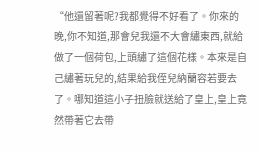“他還留著呢?我都覺得不好看了。你來的晚,你不知道,那會兒我還不大會繡東西,就給做了一個荷包,上頭繡了這個花樣。本來是自己繡著玩兒的,結果給我侄兒納蘭容若要去了。哪知道這小子扭臉就送給了皇上,皇上竟然帶著它去帶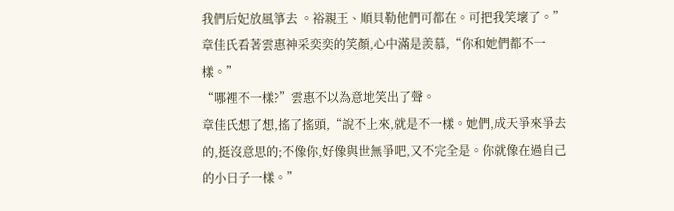我們后妃放風箏去 。裕親王、順貝勒他們可都在。可把我笑壞了。”
章佳氏看著雲惠神采奕奕的笑顏,心中滿是羨慕,“你和她們都不一樣。”
“哪裡不一樣?”雲惠不以為意地笑出了聲。
章佳氏想了想,搖了搖頭,“說不上來,就是不一樣。她們,成天爭來爭去的,挺沒意思的;不像你,好像與世無爭吧,又不完全是。你就像在過自己的小日子一樣。”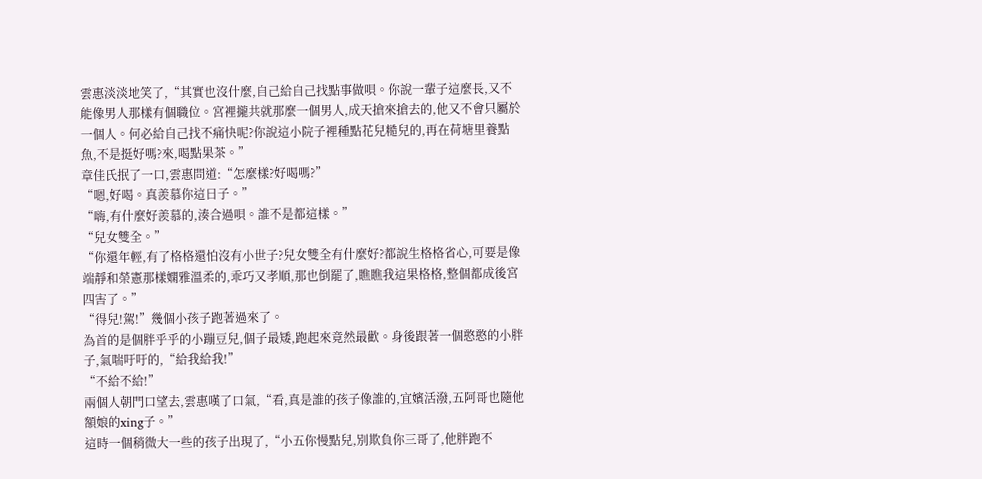雲惠淡淡地笑了,“其實也沒什麼,自己給自己找點事做唄。你說一輩子這麼長,又不能像男人那樣有個職位。宮裡攏共就那麼一個男人,成天搶來搶去的,他又不會只屬於一個人。何必給自己找不痛快呢?你說這小院子裡種點花兒糙兒的,再在荷塘里養點魚,不是挺好嗎?來,喝點果茶。”
章佳氏抿了一口,雲惠問道:“怎麼樣?好喝嗎?”
“嗯,好喝。真羨慕你這日子。”
“嗨,有什麼好羨慕的,湊合過唄。誰不是都這樣。”
“兒女雙全。”
“你還年輕,有了格格還怕沒有小世子?兒女雙全有什麼好?都說生格格省心,可要是像端靜和榮憲那樣嫻雅溫柔的,乖巧又孝順,那也倒罷了,瞧瞧我這果格格,整個都成後宮四害了。”
“得兒!駕!”幾個小孩子跑著過來了。
為首的是個胖乎乎的小蹦豆兒,個子最矮,跑起來竟然最歡。身後跟著一個憨憨的小胖子,氣喘吁吁的,“給我給我!”
“不給不給!”
兩個人朝門口望去,雲惠嘆了口氣,“看,真是誰的孩子像誰的,宜嬪活潑,五阿哥也隨他額娘的xing子。”
這時一個稍微大一些的孩子出現了,“小五你慢點兒,別欺負你三哥了,他胖跑不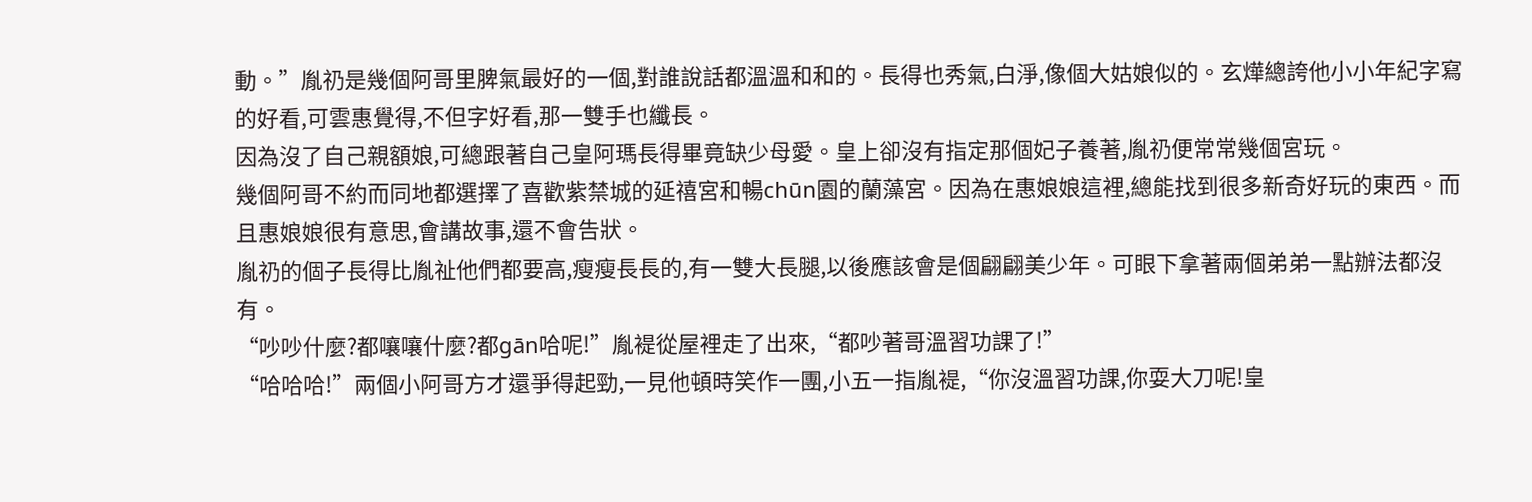動。”胤礽是幾個阿哥里脾氣最好的一個,對誰說話都溫溫和和的。長得也秀氣,白淨,像個大姑娘似的。玄燁總誇他小小年紀字寫的好看,可雲惠覺得,不但字好看,那一雙手也纖長。
因為沒了自己親額娘,可總跟著自己皇阿瑪長得畢竟缺少母愛。皇上卻沒有指定那個妃子養著,胤礽便常常幾個宮玩。
幾個阿哥不約而同地都選擇了喜歡紫禁城的延禧宮和暢chūn園的蘭藻宮。因為在惠娘娘這裡,總能找到很多新奇好玩的東西。而且惠娘娘很有意思,會講故事,還不會告狀。
胤礽的個子長得比胤祉他們都要高,瘦瘦長長的,有一雙大長腿,以後應該會是個翩翩美少年。可眼下拿著兩個弟弟一點辦法都沒有。
“吵吵什麼?都嚷嚷什麼?都gān哈呢!”胤褆從屋裡走了出來,“都吵著哥溫習功課了!”
“哈哈哈!”兩個小阿哥方才還爭得起勁,一見他頓時笑作一團,小五一指胤褆,“你沒溫習功課,你耍大刀呢!皇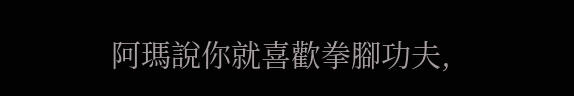阿瑪說你就喜歡拳腳功夫,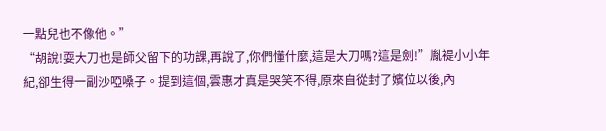一點兒也不像他。”
“胡說!耍大刀也是師父留下的功課,再說了,你們懂什麼,這是大刀嗎?這是劍!”胤褆小小年紀,卻生得一副沙啞嗓子。提到這個,雲惠才真是哭笑不得,原來自從封了嬪位以後,內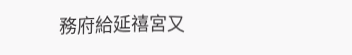務府給延禧宮又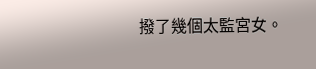撥了幾個太監宮女。